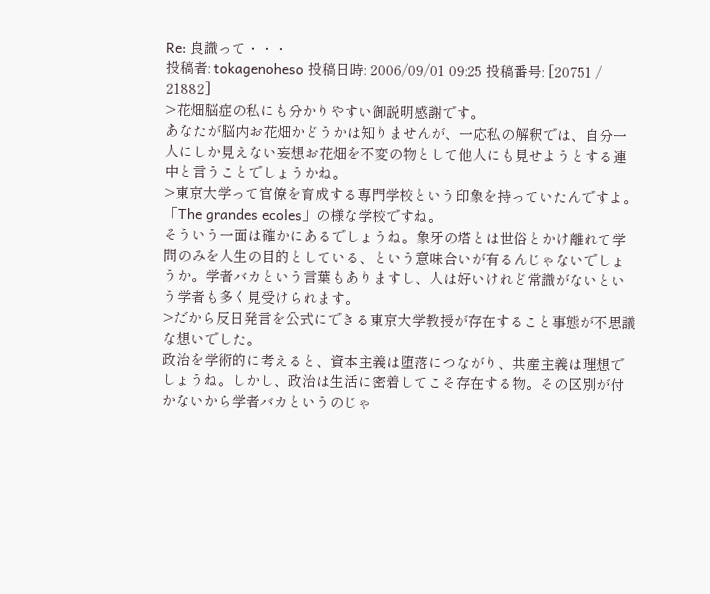Re: 良識って・・・
投稿者: tokagenoheso 投稿日時: 2006/09/01 09:25 投稿番号: [20751 / 21882]
>花畑脳症の私にも分かりやすい御説明感謝です。
あなたが脳内お花畑かどうかは知りませんが、一応私の解釈では、自分一人にしか見えない妄想お花畑を不変の物として他人にも見せようとする連中と言うことでしょうかね。
>東京大学って官僚を育成する専門学校という印象を持っていたんですよ。「The grandes ecoles」の様な学校ですね。
そういう一面は確かにあるでしょうね。象牙の塔とは世俗とかけ離れて学問のみを人生の目的としている、という意味合いが有るんじゃないでしょうか。学者バカという言葉もありますし、人は好いけれど常識がないという学者も多く見受けられます。
>だから反日発言を公式にできる東京大学教授が存在すること事態が不思議な想いでした。
政治を学術的に考えると、資本主義は堕落につながり、共産主義は理想でしょうね。しかし、政治は生活に密着してこそ存在する物。その区別が付かないから学者バカというのじゃ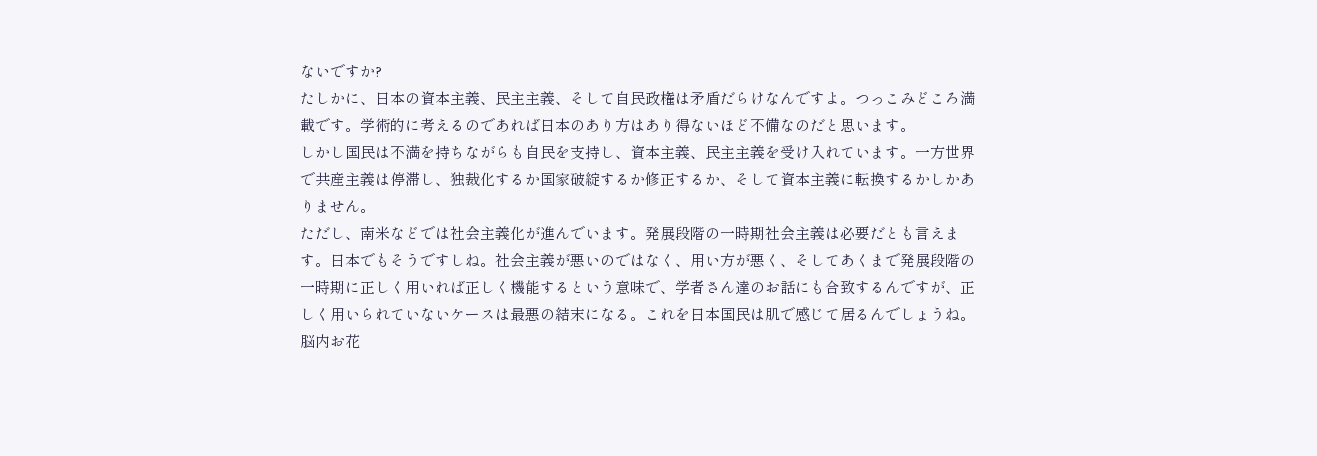ないですか?
たしかに、日本の資本主義、民主主義、そして自民政権は矛盾だらけなんですよ。つっこみどころ満載です。学術的に考えるのであれば日本のあり方はあり得ないほど不備なのだと思います。
しかし国民は不満を持ちながらも自民を支持し、資本主義、民主主義を受け入れています。一方世界で共産主義は停滞し、独裁化するか国家破綻するか修正するか、そして資本主義に転換するかしかありません。
ただし、南米などでは社会主義化が進んでいます。発展段階の一時期社会主義は必要だとも言えます。日本でもそうですしね。社会主義が悪いのではなく、用い方が悪く、そしてあくまで発展段階の一時期に正しく用いれば正しく機能するという意味で、学者さん達のお話にも合致するんですが、正しく用いられていないケースは最悪の結末になる。これを日本国民は肌で感じて居るんでしょうね。
脳内お花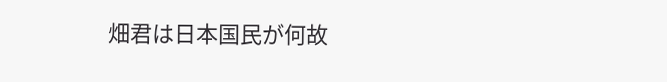畑君は日本国民が何故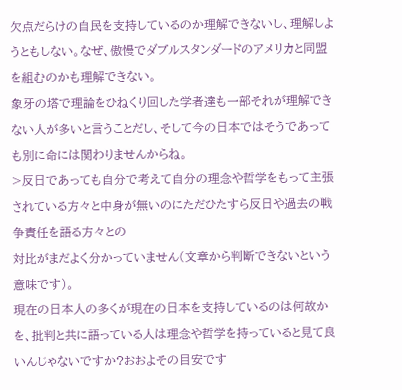欠点だらけの自民を支持しているのか理解できないし、理解しようともしない。なぜ、傲慢でダブルスタンダードのアメリカと同盟を組むのかも理解できない。
象牙の塔で理論をひねくり回した学者達も一部それが理解できない人が多いと言うことだし、そして今の日本ではそうであっても別に命には関わりませんからね。
>反日であっても自分で考えて自分の理念や哲学をもって主張されている方々と中身が無いのにただひたすら反日や過去の戦争責任を語る方々との
対比がまだよく分かっていません(文章から判断できないという意味です)。
現在の日本人の多くが現在の日本を支持しているのは何故かを、批判と共に語っている人は理念や哲学を持っていると見て良いんじゃないですか?おおよその目安です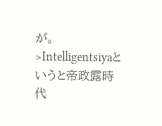が。
>Intelligentsiyaというと帝政露時代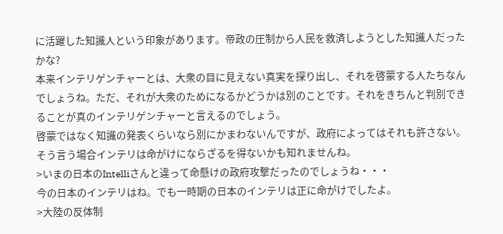に活躍した知識人という印象があります。帝政の圧制から人民を救済しようとした知識人だったかな?
本来インテリゲンチャーとは、大衆の目に見えない真実を探り出し、それを啓蒙する人たちなんでしょうね。ただ、それが大衆のためになるかどうかは別のことです。それをきちんと判別できることが真のインテリゲンチャーと言えるのでしょう。
啓蒙ではなく知識の発表くらいなら別にかまわないんですが、政府によってはそれも許さない。そう言う場合インテリは命がけにならざるを得ないかも知れませんね。
>いまの日本のIntelliさんと違って命懸けの政府攻撃だったのでしょうね・・・
今の日本のインテリはね。でも一時期の日本のインテリは正に命がけでしたよ。
>大陸の反体制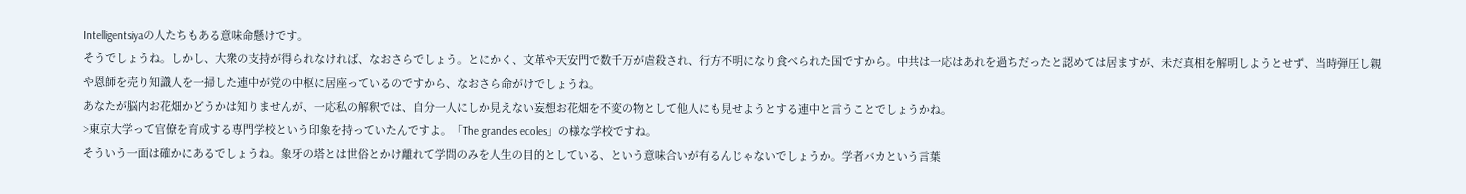Intelligentsiyaの人たちもある意味命懸けです。
そうでしょうね。しかし、大衆の支持が得られなければ、なおさらでしょう。とにかく、文革や天安門で数千万が虐殺され、行方不明になり食べられた国ですから。中共は一応はあれを過ちだったと認めては居ますが、未だ真相を解明しようとせず、当時弾圧し親や恩師を売り知識人を一掃した連中が党の中枢に居座っているのですから、なおさら命がけでしょうね。
あなたが脳内お花畑かどうかは知りませんが、一応私の解釈では、自分一人にしか見えない妄想お花畑を不変の物として他人にも見せようとする連中と言うことでしょうかね。
>東京大学って官僚を育成する専門学校という印象を持っていたんですよ。「The grandes ecoles」の様な学校ですね。
そういう一面は確かにあるでしょうね。象牙の塔とは世俗とかけ離れて学問のみを人生の目的としている、という意味合いが有るんじゃないでしょうか。学者バカという言葉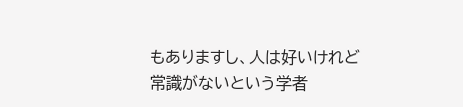もありますし、人は好いけれど常識がないという学者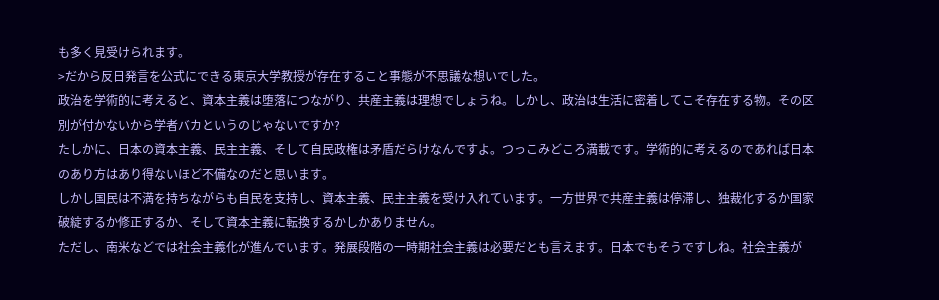も多く見受けられます。
>だから反日発言を公式にできる東京大学教授が存在すること事態が不思議な想いでした。
政治を学術的に考えると、資本主義は堕落につながり、共産主義は理想でしょうね。しかし、政治は生活に密着してこそ存在する物。その区別が付かないから学者バカというのじゃないですか?
たしかに、日本の資本主義、民主主義、そして自民政権は矛盾だらけなんですよ。つっこみどころ満載です。学術的に考えるのであれば日本のあり方はあり得ないほど不備なのだと思います。
しかし国民は不満を持ちながらも自民を支持し、資本主義、民主主義を受け入れています。一方世界で共産主義は停滞し、独裁化するか国家破綻するか修正するか、そして資本主義に転換するかしかありません。
ただし、南米などでは社会主義化が進んでいます。発展段階の一時期社会主義は必要だとも言えます。日本でもそうですしね。社会主義が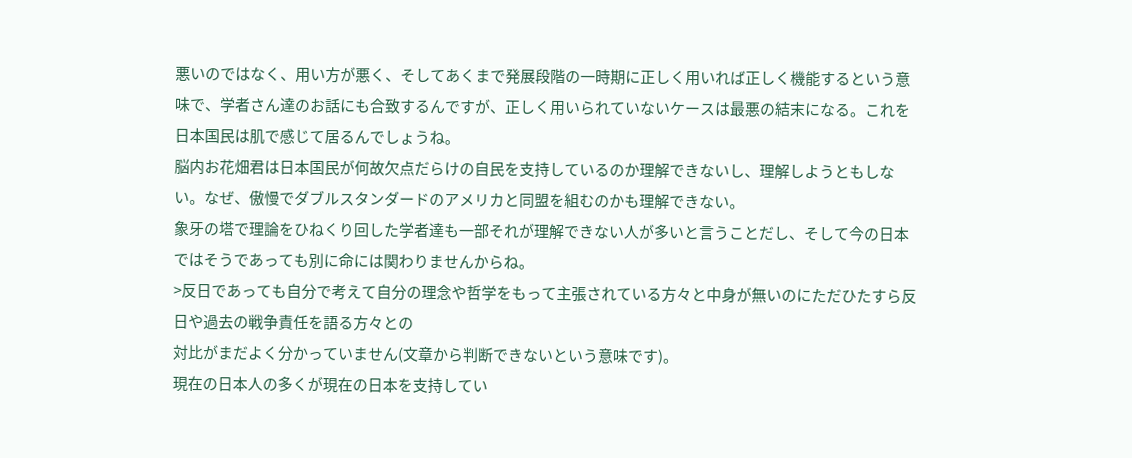悪いのではなく、用い方が悪く、そしてあくまで発展段階の一時期に正しく用いれば正しく機能するという意味で、学者さん達のお話にも合致するんですが、正しく用いられていないケースは最悪の結末になる。これを日本国民は肌で感じて居るんでしょうね。
脳内お花畑君は日本国民が何故欠点だらけの自民を支持しているのか理解できないし、理解しようともしない。なぜ、傲慢でダブルスタンダードのアメリカと同盟を組むのかも理解できない。
象牙の塔で理論をひねくり回した学者達も一部それが理解できない人が多いと言うことだし、そして今の日本ではそうであっても別に命には関わりませんからね。
>反日であっても自分で考えて自分の理念や哲学をもって主張されている方々と中身が無いのにただひたすら反日や過去の戦争責任を語る方々との
対比がまだよく分かっていません(文章から判断できないという意味です)。
現在の日本人の多くが現在の日本を支持してい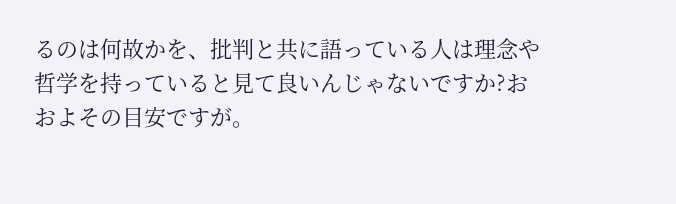るのは何故かを、批判と共に語っている人は理念や哲学を持っていると見て良いんじゃないですか?おおよその目安ですが。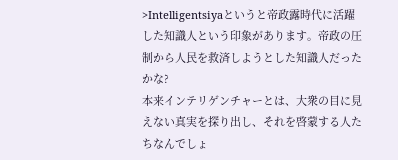>Intelligentsiyaというと帝政露時代に活躍した知識人という印象があります。帝政の圧制から人民を救済しようとした知識人だったかな?
本来インテリゲンチャーとは、大衆の目に見えない真実を探り出し、それを啓蒙する人たちなんでしょ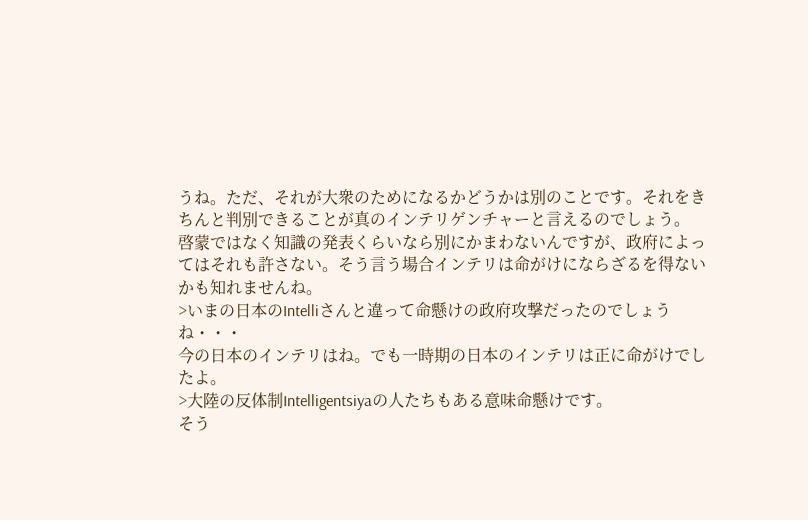うね。ただ、それが大衆のためになるかどうかは別のことです。それをきちんと判別できることが真のインテリゲンチャーと言えるのでしょう。
啓蒙ではなく知識の発表くらいなら別にかまわないんですが、政府によってはそれも許さない。そう言う場合インテリは命がけにならざるを得ないかも知れませんね。
>いまの日本のIntelliさんと違って命懸けの政府攻撃だったのでしょうね・・・
今の日本のインテリはね。でも一時期の日本のインテリは正に命がけでしたよ。
>大陸の反体制Intelligentsiyaの人たちもある意味命懸けです。
そう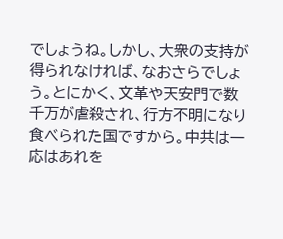でしょうね。しかし、大衆の支持が得られなければ、なおさらでしょう。とにかく、文革や天安門で数千万が虐殺され、行方不明になり食べられた国ですから。中共は一応はあれを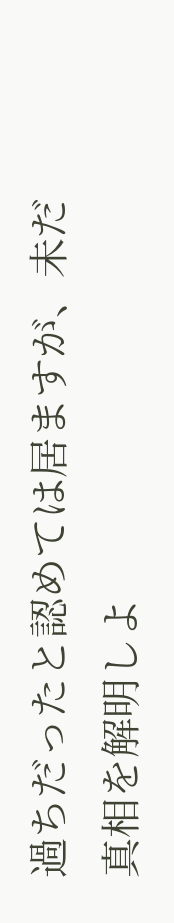過ちだったと認めては居ますが、未だ真相を解明しよ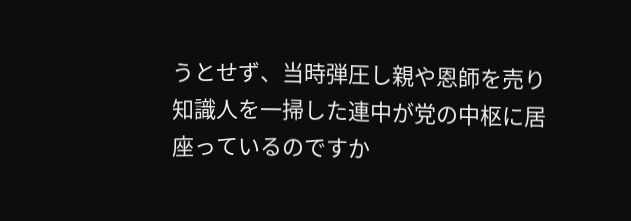うとせず、当時弾圧し親や恩師を売り知識人を一掃した連中が党の中枢に居座っているのですか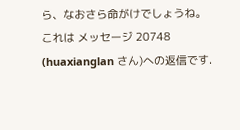ら、なおさら命がけでしょうね。
これは メッセージ 20748 (huaxianglan さん)への返信です.